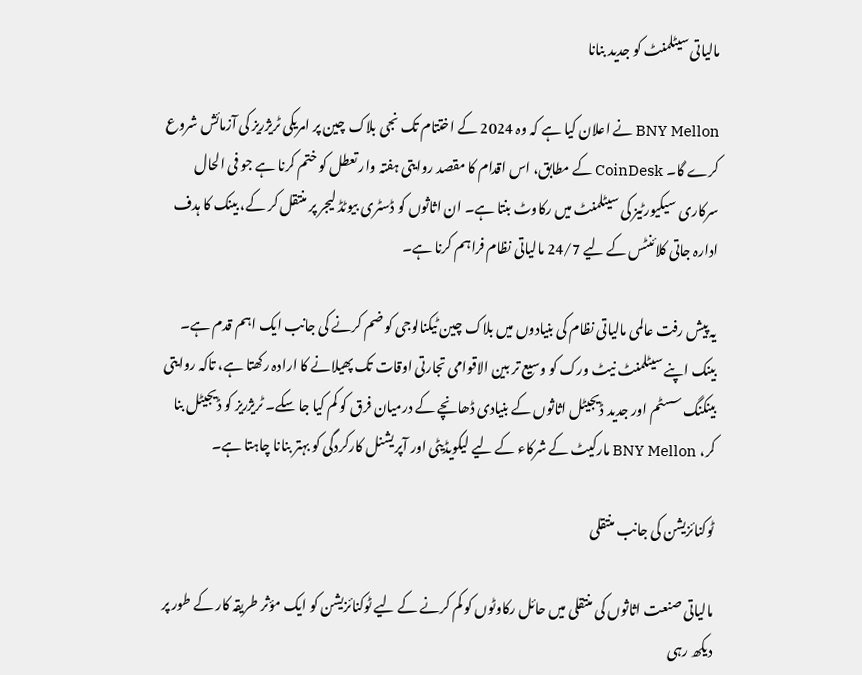مالیاتی سیٹلمنٹ کو جدید بنانا

BNY Mellon نے اعلان کیا ہے کہ وہ 2024 کے اختتام تک نجی بلاک چین پر امریکی ٹریژریز کی آزمائش شروع کرے گا۔ CoinDesk کے مطابق، اس اقدام کا مقصد روایتی ہفتہ وار تعطل کو ختم کرنا ہے جو فی الحال سرکاری سیکیورٹیز کی سیٹلمنٹ میں رکاوٹ بنتا ہے۔ ان اثاثوں کو ڈسٹری بیوٹڈ لیجر پر منتقل کر کے، بینک کا ہدف ادارہ جاتی کلائنٹس کے لیے 24/7 مالیاتی نظام فراہم کرنا ہے۔

یہ پیش رفت عالمی مالیاتی نظام کی بنیادوں میں بلاک چین ٹیکنالوجی کو ضم کرنے کی جانب ایک اہم قدم ہے۔ بینک اپنے سیٹلمنٹ نیٹ ورک کو وسیع تر بین الاقوامی تجارتی اوقات تک پھیلانے کا ارادہ رکھتا ہے، تاکہ روایتی بینکنگ سسٹم اور جدید ڈیجیٹل اثاثوں کے بنیادی ڈھانچے کے درمیان فرق کو کم کیا جا سکے۔ ٹریژریز کو ڈیجیٹل بنا کر، BNY Mellon مارکیٹ کے شرکاء کے لیے لیکویڈیٹی اور آپریشنل کارکردگی کو بہتر بنانا چاہتا ہے۔

ٹوکنائزیشن کی جانب منتقلی

مالیاتی صنعت اثاثوں کی منتقلی میں حائل رکاوٹوں کو کم کرنے کے لیے ٹوکنائزیشن کو ایک مؤثر طریقہ کار کے طور پر دیکھ رہی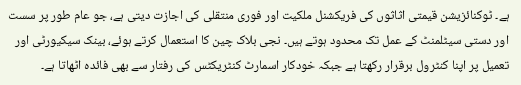ہے۔ ٹوکنائزیشن قیمتی اثاثوں کی فریکشنل ملکیت اور فوری منتقلی کی اجازت دیتی ہے، جو عام طور پر سست اور دستی سیٹلمنٹ کے عمل تک محدود ہوتے ہیں۔ نجی بلاک چین کا استعمال کرتے ہوئے، بینک سیکیورٹی اور تعمیل پر اپنا کنٹرول برقرار رکھتا ہے جبکہ خودکار اسمارٹ کنٹریکٹس کی رفتار سے بھی فائدہ اٹھاتا ہے۔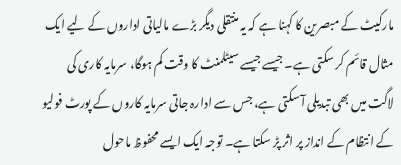مارکیٹ کے مبصرین کا کہنا ہے کہ یہ منتقلی دیگر بڑے مالیاتی اداروں کے لیے ایک مثال قائم کر سکتی ہے۔ جیسے جیسے سیٹلمنٹ کا وقت کم ہوگا، سرمایہ کاری کی لاگت میں بھی تبدیلی آ سکتی ہے، جس سے ادارہ جاتی سرمایہ کاروں کے پورٹ فولیو کے انتظام کے انداز پر اثر پڑ سکتا ہے۔ توجہ ایک ایسے محفوظ ماحول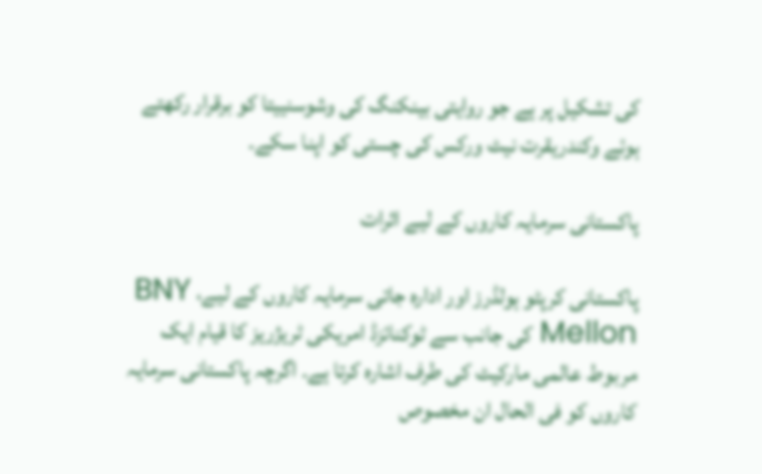کی تشکیل پر ہے جو روایتی بینکنگ کی وشوسنییتا کو برقرار رکھتے ہوئے وکندریقرت نیٹ ورکس کی چستی کو اپنا سکے۔

پاکستانی سرمایہ کاروں کے لیے اثرات

پاکستانی کرپٹو ہولڈرز اور ادارہ جاتی سرمایہ کاروں کے لیے، BNY Mellon کی جانب سے ٹوکنائزڈ امریکی ٹریژریز کا قیام ایک مربوط عالمی مارکیٹ کی طرف اشارہ کرتا ہے۔ اگرچہ پاکستانی سرمایہ کاروں کو فی الحال ان مخصوص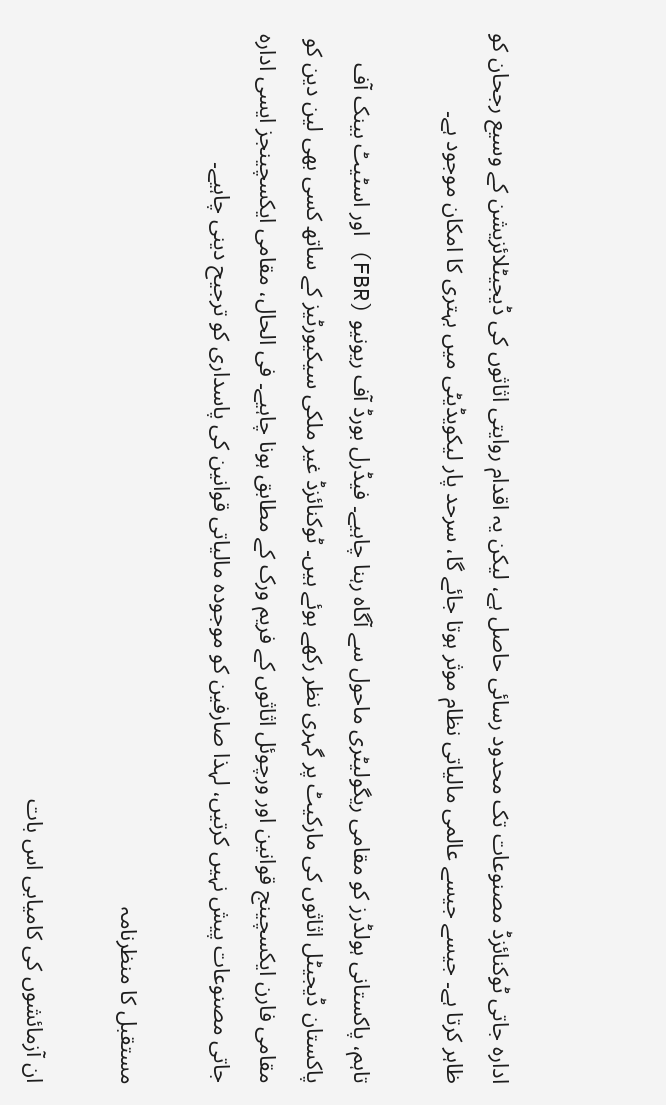ادارہ جاتی ٹوکنائزڈ مصنوعات تک محدود رسائی حاصل ہے، لیکن یہ اقدام روایتی اثاثوں کی ڈیجیٹلائزیشن کے وسیع رجحان کو ظاہر کرتا ہے۔ جیسے جیسے عالمی مالیاتی نظام موثر ہوتا جائے گا، سرحد پار لیکویڈیٹی میں بہتری کا امکان موجود ہے۔

تاہم، پاکستانی ہولڈرز کو مقامی ریگولیٹری ماحول سے آگاہ رہنا چاہیے۔ فیڈرل بورڈ آف ریونیو (FBR) اور اسٹیٹ بینک آف پاکستان ڈیجیٹل اثاثوں کی مارکیٹ پر گہری نظر رکھے ہوئے ہیں۔ ٹوکنائزڈ غیر ملکی سیکیورٹیز کے ساتھ کسی بھی لین دین کو مقامی فارن ایکسچینج قوانین اور ورچوئل اثاثوں کے فریم ورک کے مطابق ہونا چاہیے۔ فی الحال، مقامی ایکسچینجز ایسی ادارہ جاتی مصنوعات پیش نہیں کرتیں، لہذا صارفین کو موجودہ مالیاتی قوانین کی پاسداری کو ترجیح دینی چاہیے۔

مستقبل کا منظرنامہ

ان آزمائشوں کی کامیابی اس بات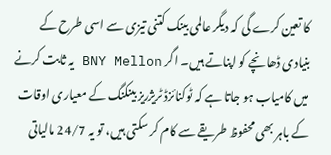کا تعین کرے گی کہ دیگر عالمی بینک کتنی تیزی سے اسی طرح کے بنیادی ڈھانچے کو اپناتے ہیں۔ اگر BNY Mellon یہ ثابت کرنے میں کامیاب ہو جاتا ہے کہ ٹوکنائزڈ ٹریژریز بینکنگ کے معیاری اوقات کے باہر بھی محفوظ طریقے سے کام کر سکتی ہیں، تو یہ 24/7 مالیاتی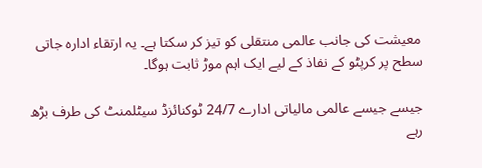معیشت کی جانب عالمی منتقلی کو تیز کر سکتا ہے۔ یہ ارتقاء ادارہ جاتی سطح پر کرپٹو کے نفاذ کے لیے ایک اہم موڑ ثابت ہوگا۔

جیسے جیسے عالمی مالیاتی ادارے 24/7 ٹوکنائزڈ سیٹلمنٹ کی طرف بڑھ رہے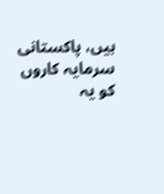ہیں، پاکستانی سرمایہ کاروں کو یہ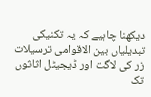دیکھنا چاہیے کہ یہ تکنیکی تبدیلیاں بین الاقوامی ترسیلات زر کی لاگت اور ڈیجیٹل اثاثوں تک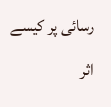رسائی پر کیسے اثر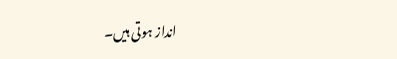انداز ہوتی ہیں۔